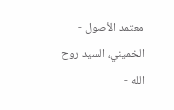معتمد الأصول - الخميني، السيد روح الله -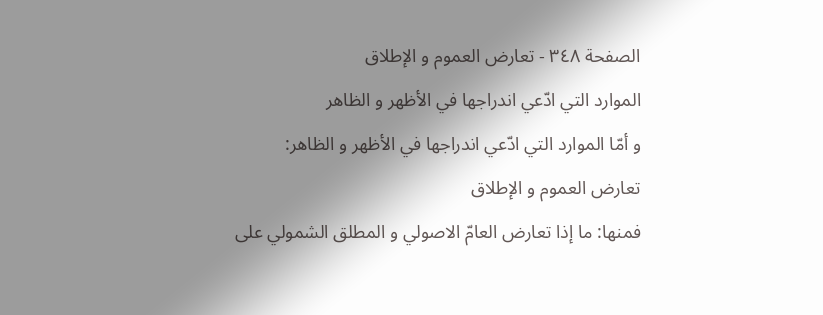الصفحة ٣٤٨ - تعارض العموم و الإطلاق
الموارد التي ادّعي اندراجها في الأظهر و الظاهر
و أمّا الموارد التي ادّعي اندراجها في الأظهر و الظاهر:
تعارض العموم و الإطلاق
فمنها: ما إذا تعارض العامّ الاصولي و المطلق الشمولي على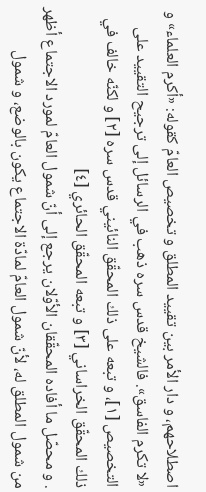اصطلاحهم، و دار الأمر بين تقييد المطلق و تخصيص العامّ كقوله: «أكرم العلماء» و «لا تكرم الفاسق». فالشيخ قدس سره ذهب في الرسائل إلى ترجيح التقييد على التخصيص [١]، و تبعه على ذلك المحقّق النائيني قدس سره [٢] و لكنّه خالف في ذلك المحقّق الخراساني [٣] و تبعه المحقّق الحائري [٤]
. و محصّل ما أفاده المحقّقان الأوّلان يرجع إلى أنّ شمول العامّ لمورد الاجتماع أظهر من شمول المطلق له، لأنّ شمول العامّ لمادّة الاجتماع يكون بالوضع، و شمول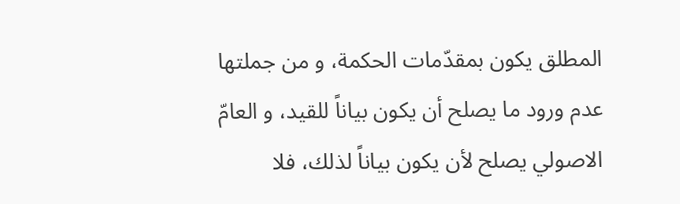المطلق يكون بمقدّمات الحكمة، و من جملتها عدم ورود ما يصلح أن يكون بياناً للقيد، و العامّ الاصولي يصلح لأن يكون بياناً لذلك، فلا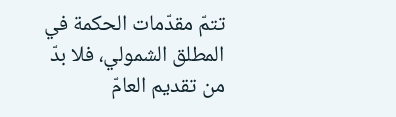تتمّ مقدّمات الحكمة في المطلق الشمولي، فلا بدّ من تقديم العامّ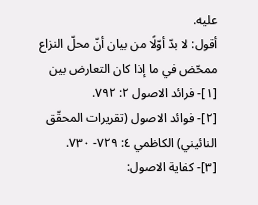عليه.
أقول: لا بدّ أوّلًا من بيان أنّ محلّ النزاع ممحّض في ما إذا كان التعارض بين
[١]- فرائد الاصول ٢: ٧٩٢.
[٢]- فوائد الاصول (تقريرات المحقّق النائيني) الكاظمي ٤: ٧٢٩- ٧٣٠.
[٣]- كفاية الاصول: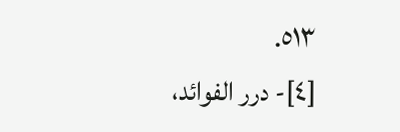٥١٣.
[٤]- درر الفوائد،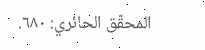المحقّق الحائري: ٦٨٠.